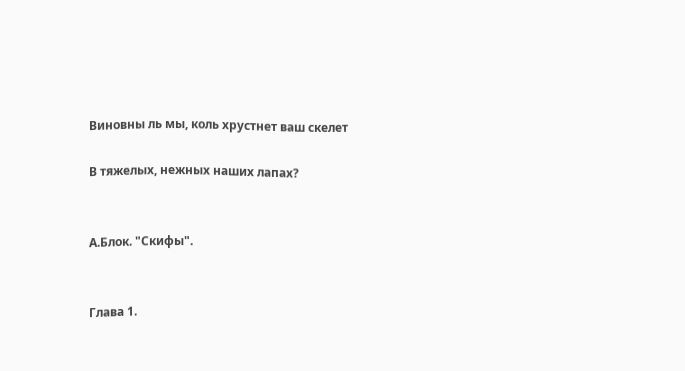Виновны ль мы, коль хрустнет ваш скелет

В тяжелых, нежных наших лапах?


А.Блок. "Скифы".


Глава 1.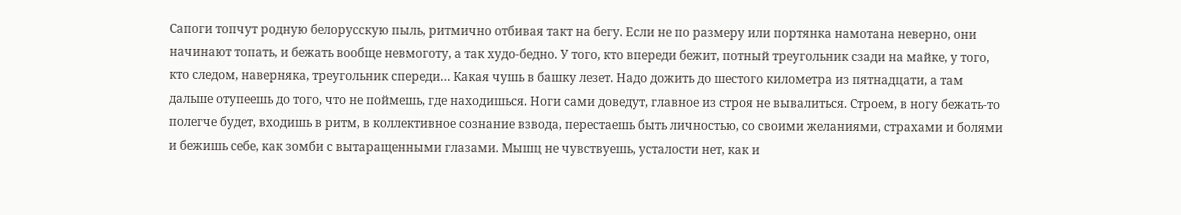Сапоги топчут родную белорусскую пыль, ритмично отбивая такт на бегу. Если не по размеру или портянка намотана неверно, они начинают топать, и бежать вообще невмоготу, а так худо-бедно. У того, кто впереди бежит, потный треугольник сзади на майке, у того, кто следом, наверняка, треугольник спереди… Какая чушь в башку лезет. Надо дожить до шестого километра из пятнадцати, а там дальше отупеешь до того, что не поймешь, где находишься. Ноги сами доведут, главное из строя не вывалиться. Строем, в ногу бежать-то полегче будет, входишь в ритм, в коллективное сознание взвода, перестаешь быть личностью, со своими желаниями, страхами и болями и бежишь себе, как зомби с вытаращенными глазами. Мышц не чувствуешь, усталости нет, как и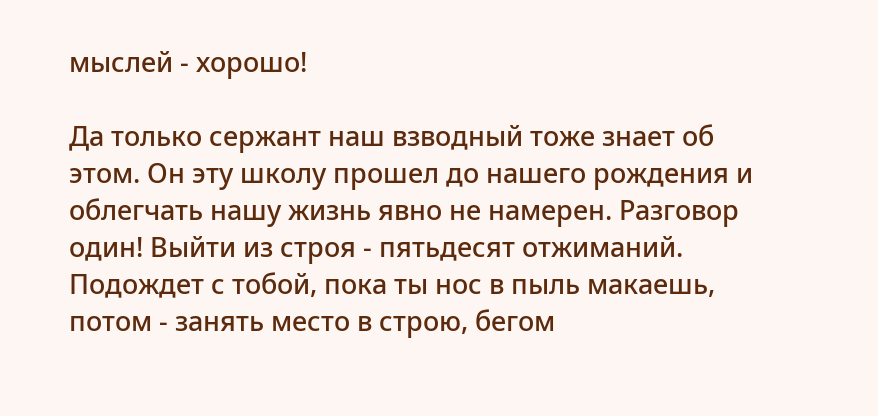мыслей - хорошо!

Да только сержант наш взводный тоже знает об этом. Он эту школу прошел до нашего рождения и облегчать нашу жизнь явно не намерен. Разговор один! Выйти из строя - пятьдесят отжиманий. Подождет с тобой, пока ты нос в пыль макаешь, потом - занять место в строю, бегом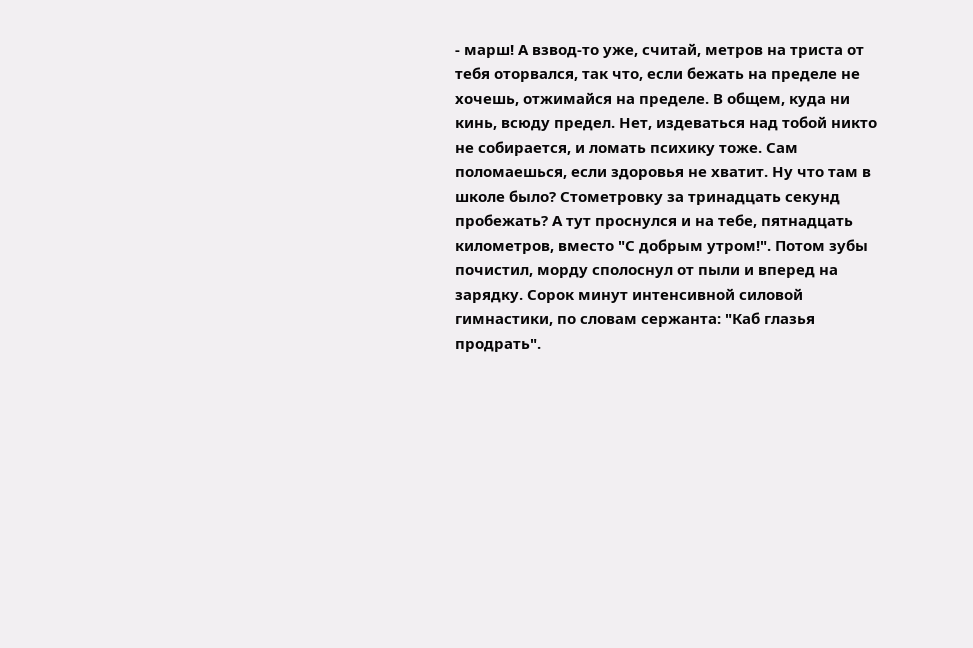- марш! А взвод-то уже, считай, метров на триста от тебя оторвался, так что, если бежать на пределе не хочешь, отжимайся на пределе. В общем, куда ни кинь, всюду предел. Нет, издеваться над тобой никто не собирается, и ломать психику тоже. Сам поломаешься, если здоровья не хватит. Ну что там в школе было? Стометровку за тринадцать секунд пробежать? А тут проснулся и на тебе, пятнадцать километров, вместо "С добрым утром!". Потом зубы почистил, морду сполоснул от пыли и вперед на зарядку. Сорок минут интенсивной силовой гимнастики, по словам сержанта: "Каб глазья продрать".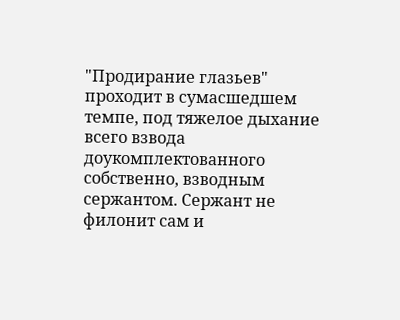"Продирание глазьев" проходит в сумасшедшем темпе, под тяжелое дыхание всего взвода доукомплектованного собственно, взводным сержантом. Сержант не филонит сам и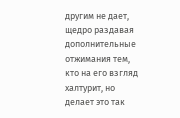другим не дает, щедро раздавая дополнительные отжимания тем, кто на его взгляд халтурит, но делает это так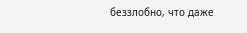беззлобно, что даже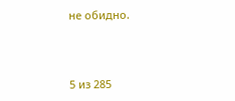не обидно.



5 из 285